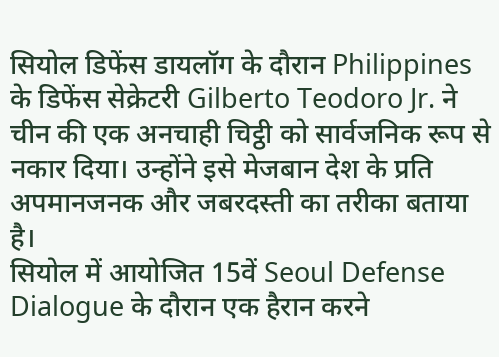सियोल डिफेंस डायलॉग के दौरान Philippines के डिफेंस सेक्रेटरी Gilberto Teodoro Jr. ने चीन की एक अनचाही चिट्ठी को सार्वजनिक रूप से नकार दिया। उन्होंने इसे मेजबान देश के प्रति अपमानजनक और जबरदस्ती का तरीका बताया है।
सियोल में आयोजित 15वें Seoul Defense Dialogue के दौरान एक हैरान करने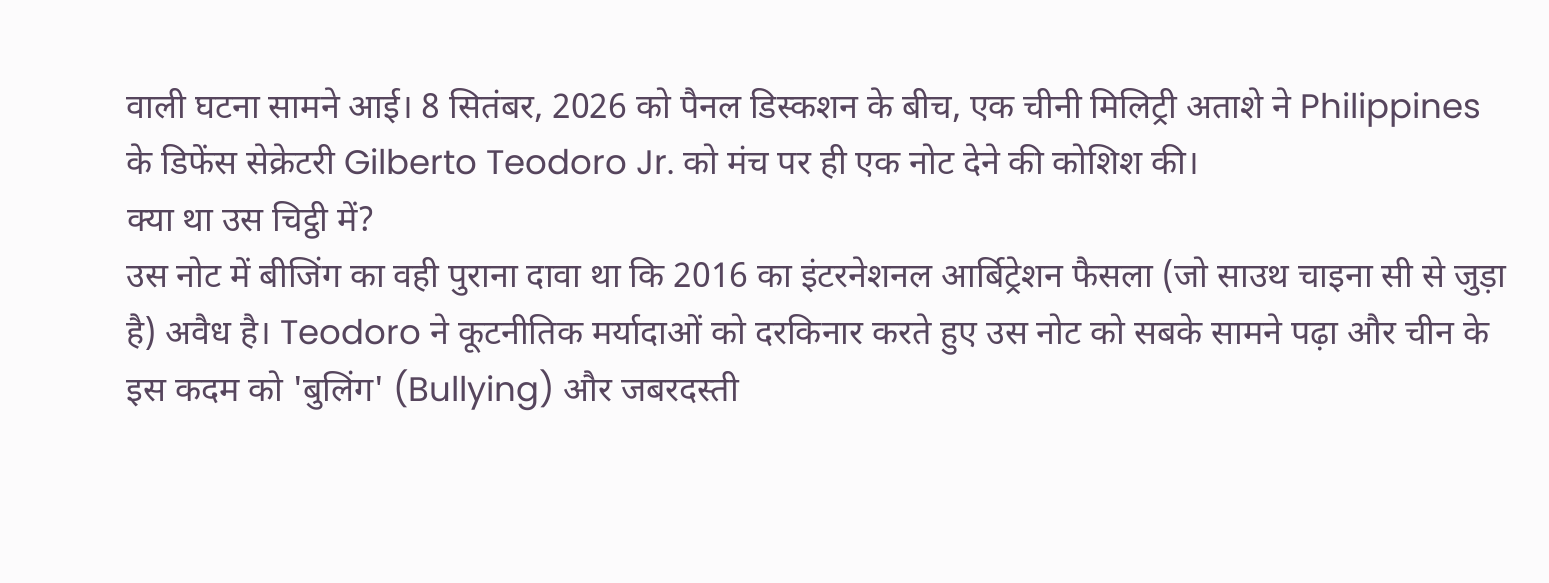वाली घटना सामने आई। 8 सितंबर, 2026 को पैनल डिस्कशन के बीच, एक चीनी मिलिट्री अताशे ने Philippines के डिफेंस सेक्रेटरी Gilberto Teodoro Jr. को मंच पर ही एक नोट देने की कोशिश की।
क्या था उस चिट्ठी में?
उस नोट में बीजिंग का वही पुराना दावा था कि 2016 का इंटरनेशनल आर्बिट्रेशन फैसला (जो साउथ चाइना सी से जुड़ा है) अवैध है। Teodoro ने कूटनीतिक मर्यादाओं को दरकिनार करते हुए उस नोट को सबके सामने पढ़ा और चीन के इस कदम को 'बुलिंग' (Bullying) और जबरदस्ती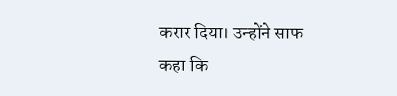करार दिया। उन्होंने साफ कहा कि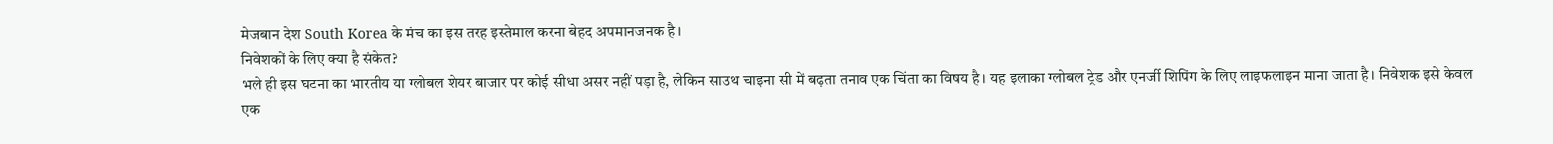मेजबान देश South Korea के मंच का इस तरह इस्तेमाल करना बेहद अपमानजनक है।
निवेशकों के लिए क्या है संकेत?
भले ही इस घटना का भारतीय या ग्लोबल शेयर बाजार पर कोई सीधा असर नहीं पड़ा है, लेकिन साउथ चाइना सी में बढ़ता तनाव एक चिंता का विषय है। यह इलाका ग्लोबल ट्रेड और एनर्जी शिपिंग के लिए लाइफलाइन माना जाता है। निवेशक इसे केवल एक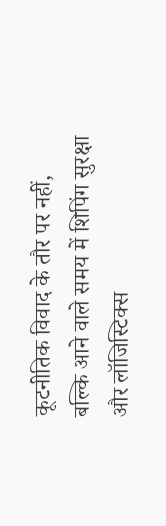कूटनीतिक विवाद के तौर पर नहीं, बल्कि आने वाले समय में शिपिंग सुरक्षा और लॉजिस्टिक्स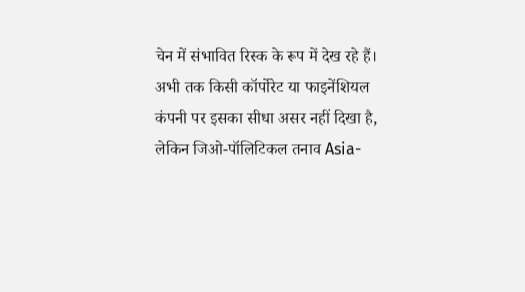चेन में संभावित रिस्क के रूप में देख रहे हैं। अभी तक किसी कॉर्पोरेट या फाइनेंशियल कंपनी पर इसका सीधा असर नहीं दिखा है, लेकिन जिओ-पॉलिटिकल तनाव Asia-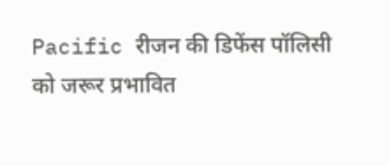Pacific रीजन की डिफेंस पॉलिसी को जरूर प्रभावित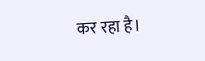कर रहा है।